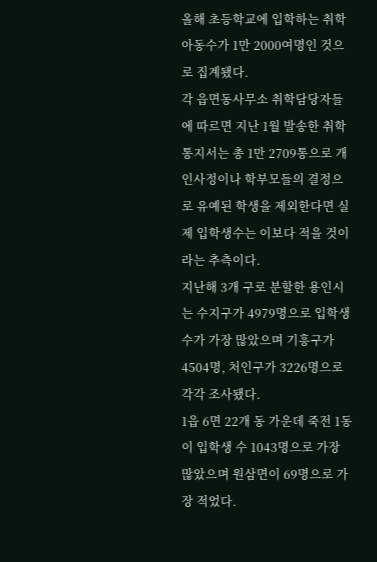올해 초등학교에 입학하는 취학아동수가 1만 2000여명인 것으로 집계됐다.
각 읍면동사무소 취학담당자들에 따르면 지난 1월 발송한 취학통지서는 총 1만 2709통으로 개인사정이나 학부모들의 결정으로 유예된 학생을 제외한다면 실제 입학생수는 이보다 적을 것이라는 추측이다.
지난해 3개 구로 분할한 용인시는 수지구가 4979명으로 입학생수가 가장 많았으며 기흥구가 4504명, 처인구가 3226명으로 각각 조사됐다.
1읍 6면 22개 동 가운데 죽전 1동이 입학생 수 1043명으로 가장 많았으며 원삼면이 69명으로 가장 적었다.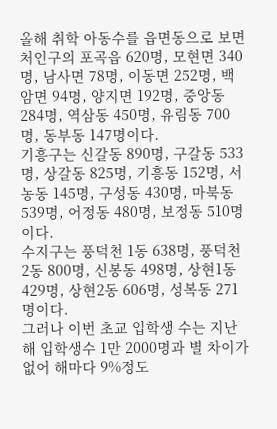올해 취학 아동수를 읍면동으로 보면 처인구의 포곡읍 620명, 모현면 340명, 남사면 78명, 이동면 252명, 백암면 94명, 양지면 192명, 중앙동 284명, 역삼동 450명, 유림동 700명, 동부동 147명이다.
기흥구는 신갈동 890명, 구갈동 533명, 상갈동 825명, 기흥동 152명, 서농동 145명, 구성동 430명, 마북동 539명, 어정동 480명, 보정동 510명이다.
수지구는 풍덕천 1동 638명, 풍덕천 2동 800명, 신봉동 498명, 상현1동 429명, 상현2동 606명, 성복동 271명이다.
그러나 이번 초교 입학생 수는 지난해 입학생수 1만 2000명과 별 차이가 없어 해마다 9%정도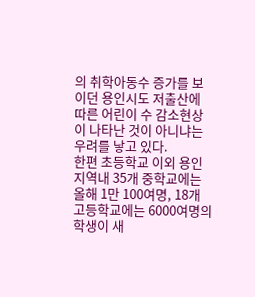의 취학아동수 증가를 보이던 용인시도 저출산에 따른 어린이 수 감소현상이 나타난 것이 아니냐는 우려를 낳고 있다.
한편 초등학교 이외 용인 지역내 35개 중학교에는 올해 1만 100여명, 18개 고등학교에는 6000여명의 학생이 새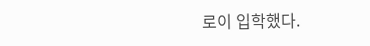로이 입학했다.